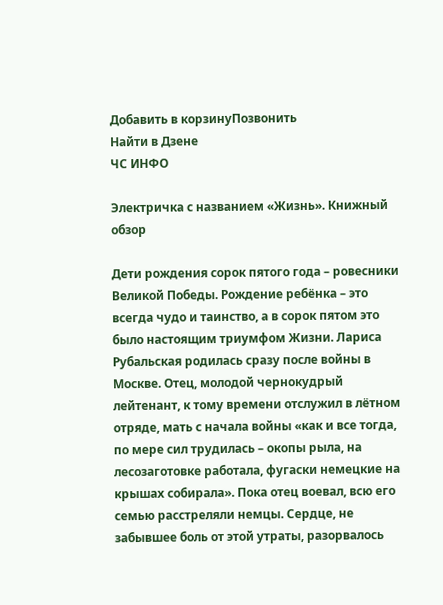Добавить в корзинуПозвонить
Найти в Дзене
ЧС ИНФО

Электричка с названием «Жизнь». Книжный обзор

Дети рождения сорок пятого года – ровесники Великой Победы. Рождение ребёнка – это всегда чудо и таинство, а в сорок пятом это было настоящим триумфом Жизни. Лариса Рубальская родилась сразу после войны в Москве. Отец, молодой чернокудрый лейтенант, к тому времени отслужил в лётном отряде, мать с начала войны «как и все тогда, по мере сил трудилась – окопы рыла, на лесозаготовке работала, фугаски немецкие на крышах собирала». Пока отец воевал, всю его семью расстреляли немцы. Сердце, не забывшее боль от этой утраты, разорвалось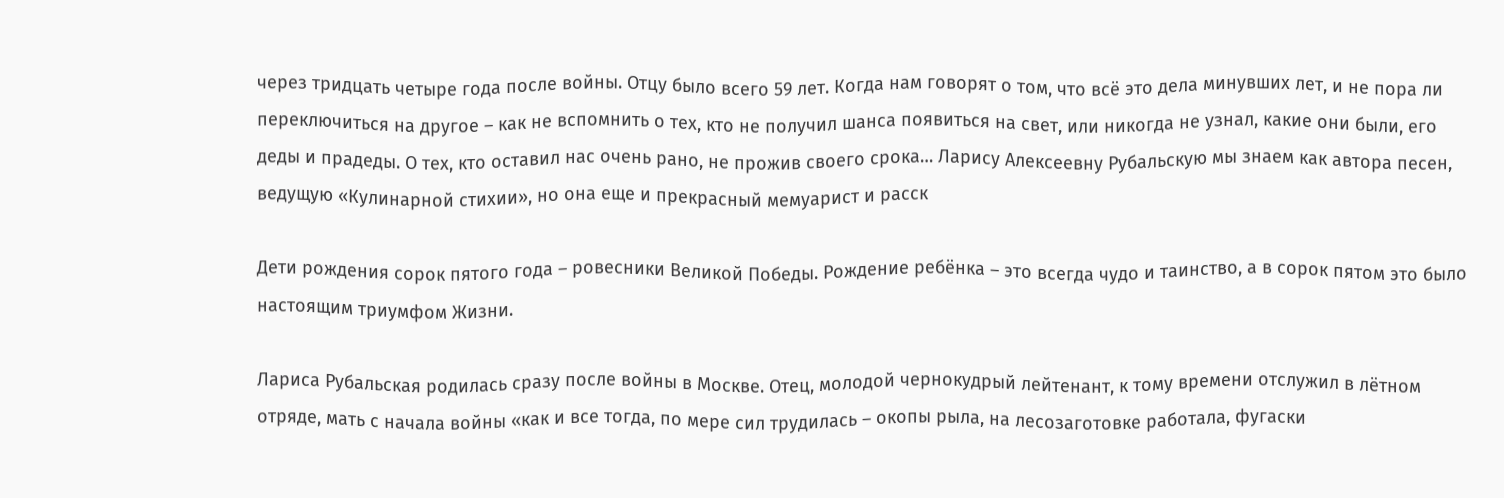через тридцать четыре года после войны. Отцу было всего 59 лет. Когда нам говорят о том, что всё это дела минувших лет, и не пора ли переключиться на другое – как не вспомнить о тех, кто не получил шанса появиться на свет, или никогда не узнал, какие они были, его деды и прадеды. О тех, кто оставил нас очень рано, не прожив своего срока… Ларису Алексеевну Рубальскую мы знаем как автора песен, ведущую «Кулинарной стихии», но она еще и прекрасный мемуарист и расск

Дети рождения сорок пятого года – ровесники Великой Победы. Рождение ребёнка – это всегда чудо и таинство, а в сорок пятом это было настоящим триумфом Жизни.

Лариса Рубальская родилась сразу после войны в Москве. Отец, молодой чернокудрый лейтенант, к тому времени отслужил в лётном отряде, мать с начала войны «как и все тогда, по мере сил трудилась – окопы рыла, на лесозаготовке работала, фугаски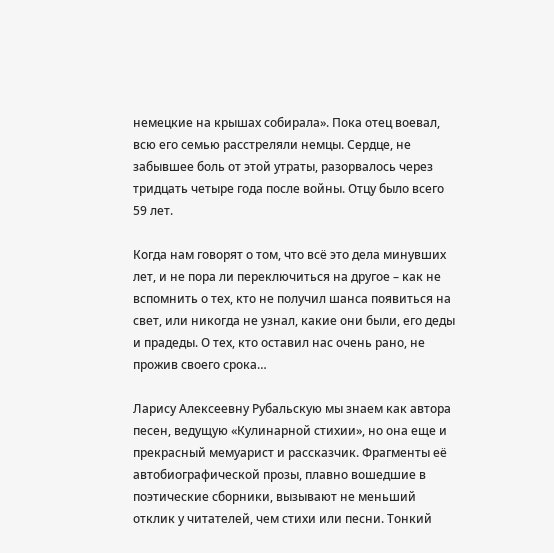немецкие на крышах собирала». Пока отец воевал, всю его семью расстреляли немцы. Сердце, не забывшее боль от этой утраты, разорвалось через тридцать четыре года после войны. Отцу было всего 59 лет.

Когда нам говорят о том, что всё это дела минувших лет, и не пора ли переключиться на другое – как не вспомнить о тех, кто не получил шанса появиться на свет, или никогда не узнал, какие они были, его деды и прадеды. О тех, кто оставил нас очень рано, не прожив своего срока…

Ларису Алексеевну Рубальскую мы знаем как автора песен, ведущую «Кулинарной стихии», но она еще и прекрасный мемуарист и рассказчик. Фрагменты её автобиографической прозы, плавно вошедшие в поэтические сборники, вызывают не меньший отклик у читателей, чем стихи или песни. Тонкий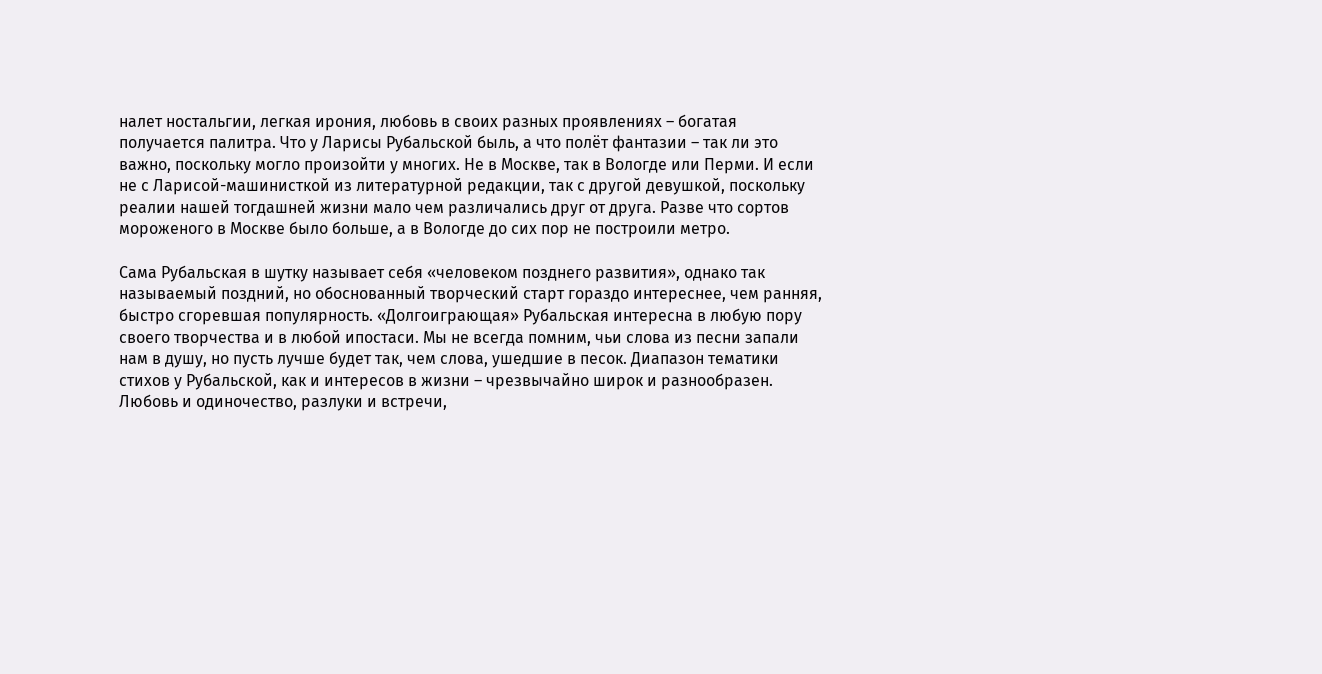налет ностальгии, легкая ирония, любовь в своих разных проявлениях – богатая получается палитра. Что у Ларисы Рубальской быль, а что полёт фантазии – так ли это важно, поскольку могло произойти у многих. Не в Москве, так в Вологде или Перми. И если не с Ларисой-машинисткой из литературной редакции, так с другой девушкой, поскольку реалии нашей тогдашней жизни мало чем различались друг от друга. Разве что сортов мороженого в Москве было больше, а в Вологде до сих пор не построили метро.

Сама Рубальская в шутку называет себя «человеком позднего развития», однако так называемый поздний, но обоснованный творческий старт гораздо интереснее, чем ранняя, быстро сгоревшая популярность. «Долгоиграющая» Рубальская интересна в любую пору своего творчества и в любой ипостаси. Мы не всегда помним, чьи слова из песни запали нам в душу, но пусть лучше будет так, чем слова, ушедшие в песок. Диапазон тематики стихов у Рубальской, как и интересов в жизни – чрезвычайно широк и разнообразен. Любовь и одиночество, разлуки и встречи,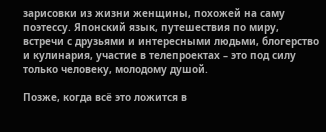зарисовки из жизни женщины, похожей на саму поэтессу. Японский язык, путешествия по миру, встречи с друзьями и интересными людьми, блогерство и кулинария, участие в телепроектах – это под силу только человеку, молодому душой.

Позже, когда всё это ложится в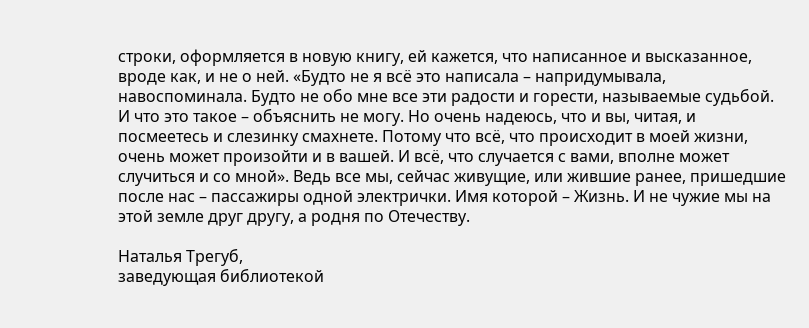строки, оформляется в новую книгу, ей кажется, что написанное и высказанное, вроде как, и не о ней. «Будто не я всё это написала – напридумывала, навоспоминала. Будто не обо мне все эти радости и горести, называемые судьбой. И что это такое – объяснить не могу. Но очень надеюсь, что и вы, читая, и посмеетесь и слезинку смахнете. Потому что всё, что происходит в моей жизни, очень может произойти и в вашей. И всё, что случается с вами, вполне может случиться и со мной». Ведь все мы, сейчас живущие, или жившие ранее, пришедшие после нас – пассажиры одной электрички. Имя которой – Жизнь. И не чужие мы на этой земле друг другу, а родня по Отечеству.

Наталья Трегуб,
заведующая библиотекой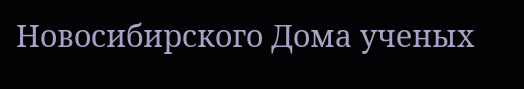Новосибирского Дома ученых